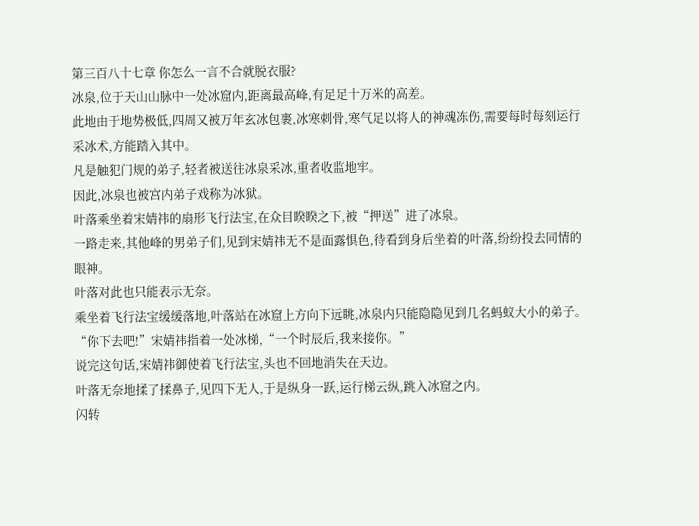第三百八十七章 你怎么一言不合就脱衣服?
冰泉,位于天山山脉中一处冰窟内,距离最高峰,有足足十万米的高差。
此地由于地势极低,四周又被万年玄冰包裹,冰寒刺骨,寒气足以将人的神魂冻伤,需要每时每刻运行采冰术,方能踏入其中。
凡是触犯门规的弟子,轻者被送往冰泉采冰,重者收监地牢。
因此,冰泉也被宫内弟子戏称为冰狱。
叶落乘坐着宋婧祎的扇形飞行法宝,在众目睽睽之下,被“押送”进了冰泉。
一路走来,其他峰的男弟子们,见到宋婧祎无不是面露惧色,待看到身后坐着的叶落,纷纷投去同情的眼神。
叶落对此也只能表示无奈。
乘坐着飞行法宝缓缓落地,叶落站在冰窟上方向下远眺,冰泉内只能隐隐见到几名蚂蚁大小的弟子。
“你下去吧!”宋婧祎指着一处冰梯,“一个时辰后,我来接你。”
说完这句话,宋婧祎御使着飞行法宝,头也不回地消失在天边。
叶落无奈地揉了揉鼻子,见四下无人,于是纵身一跃,运行梯云纵,跳入冰窟之内。
闪转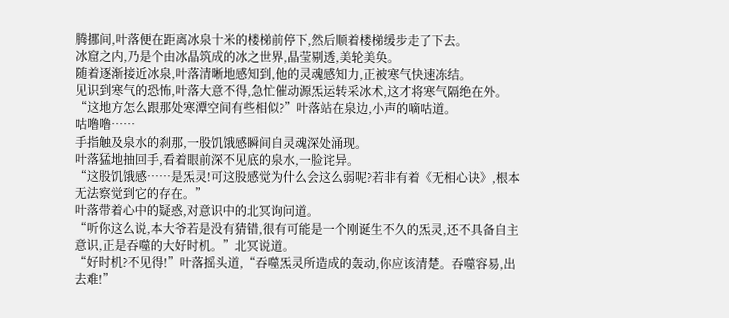腾挪间,叶落便在距离冰泉十米的楼梯前停下,然后顺着楼梯缓步走了下去。
冰窟之内,乃是个由冰晶筑成的冰之世界,晶莹剔透,美轮美奂。
随着逐渐接近冰泉,叶落清晰地感知到,他的灵魂感知力,正被寒气快速冻结。
见识到寒气的恐怖,叶落大意不得,急忙催动源炁运转采冰术,这才将寒气隔绝在外。
“这地方怎么跟那处寒潭空间有些相似?”叶落站在泉边,小声的嘀咕道。
咕噜噜……
手指触及泉水的刹那,一股饥饿感瞬间自灵魂深处涌现。
叶落猛地抽回手,看着眼前深不见底的泉水,一脸诧异。
“这股饥饿感……是炁灵!可这股感觉为什么会这么弱呢?若非有着《无相心诀》,根本无法察觉到它的存在。”
叶落带着心中的疑惑,对意识中的北冥询问道。
“听你这么说,本大爷若是没有猜错,很有可能是一个刚诞生不久的炁灵,还不具备自主意识,正是吞噬的大好时机。”北冥说道。
“好时机?不见得!”叶落摇头道,“吞噬炁灵所造成的轰动,你应该清楚。吞噬容易,出去难!”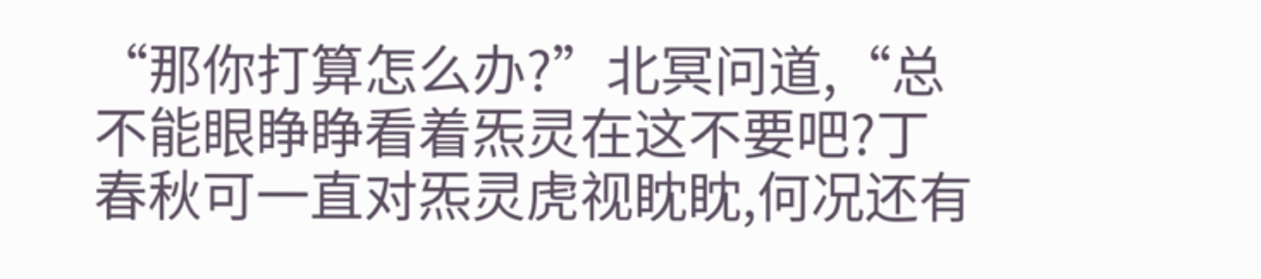“那你打算怎么办?”北冥问道,“总不能眼睁睁看着炁灵在这不要吧?丁春秋可一直对炁灵虎视眈眈,何况还有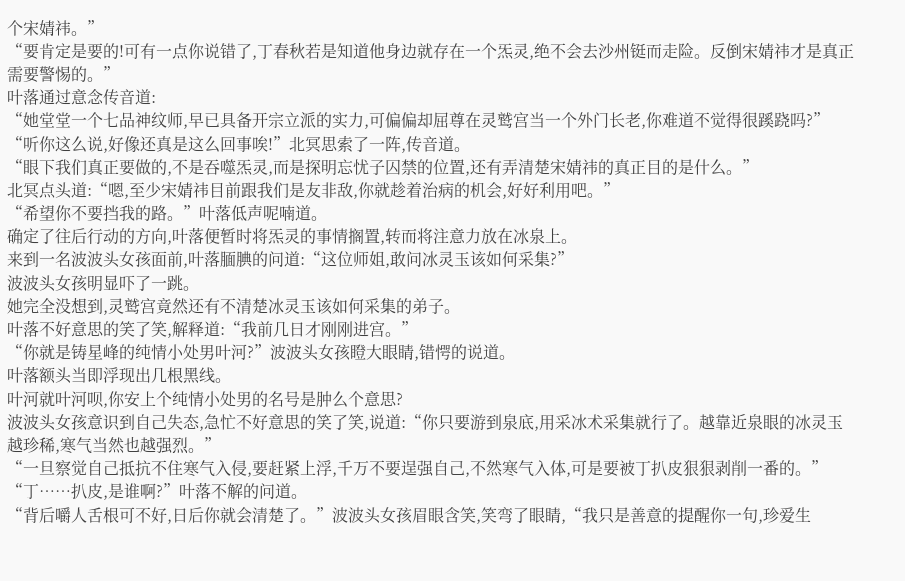个宋婧祎。”
“要肯定是要的!可有一点你说错了,丁春秋若是知道他身边就存在一个炁灵,绝不会去沙州铤而走险。反倒宋婧祎才是真正需要警惕的。”
叶落通过意念传音道:
“她堂堂一个七品神纹师,早已具备开宗立派的实力,可偏偏却屈尊在灵鹫宫当一个外门长老,你难道不觉得很蹊跷吗?”
“听你这么说,好像还真是这么回事唉!”北冥思索了一阵,传音道。
“眼下我们真正要做的,不是吞噬炁灵,而是探明忘忧子囚禁的位置,还有弄清楚宋婧祎的真正目的是什么。”
北冥点头道:“嗯,至少宋婧祎目前跟我们是友非敌,你就趁着治病的机会,好好利用吧。”
“希望你不要挡我的路。”叶落低声呢喃道。
确定了往后行动的方向,叶落便暂时将炁灵的事情搁置,转而将注意力放在冰泉上。
来到一名波波头女孩面前,叶落腼腆的问道:“这位师姐,敢问冰灵玉该如何采集?”
波波头女孩明显吓了一跳。
她完全没想到,灵鹫宫竟然还有不清楚冰灵玉该如何采集的弟子。
叶落不好意思的笑了笑,解释道:“我前几日才刚刚进宫。”
“你就是铸星峰的纯情小处男叶河?”波波头女孩瞪大眼睛,错愕的说道。
叶落额头当即浮现出几根黑线。
叶河就叶河呗,你安上个纯情小处男的名号是肿么个意思?
波波头女孩意识到自己失态,急忙不好意思的笑了笑,说道:“你只要游到泉底,用采冰术采集就行了。越靠近泉眼的冰灵玉越珍稀,寒气当然也越强烈。”
“一旦察觉自己抵抗不住寒气入侵,要赶紧上浮,千万不要逞强自己,不然寒气入体,可是要被丁扒皮狠狠剥削一番的。”
“丁……扒皮,是谁啊?”叶落不解的问道。
“背后嚼人舌根可不好,日后你就会清楚了。”波波头女孩眉眼含笑,笑弯了眼睛,“我只是善意的提醒你一句,珍爱生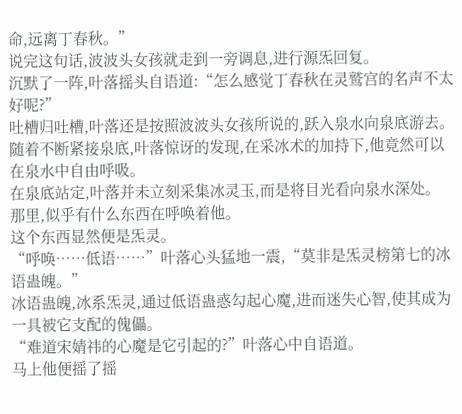命,远离丁春秋。”
说完这句话,波波头女孩就走到一旁调息,进行源炁回复。
沉默了一阵,叶落摇头自语道:“怎么感觉丁春秋在灵鹫宫的名声不太好呢?”
吐槽归吐槽,叶落还是按照波波头女孩所说的,跃入泉水向泉底游去。
随着不断紧接泉底,叶落惊讶的发现,在采冰术的加持下,他竟然可以在泉水中自由呼吸。
在泉底站定,叶落并未立刻采集冰灵玉,而是将目光看向泉水深处。
那里,似乎有什么东西在呼唤着他。
这个东西显然便是炁灵。
“呼唤……低语……”叶落心头猛地一震,“莫非是炁灵榜第七的冰语蛊魄。”
冰语蛊魄,冰系炁灵,通过低语蛊惑勾起心魔,进而迷失心智,使其成为一具被它支配的傀儡。
“难道宋婧祎的心魔是它引起的?”叶落心中自语道。
马上他便摇了摇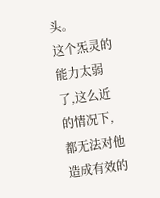头。
这个炁灵的能力太弱了,这么近的情况下,都无法对他造成有效的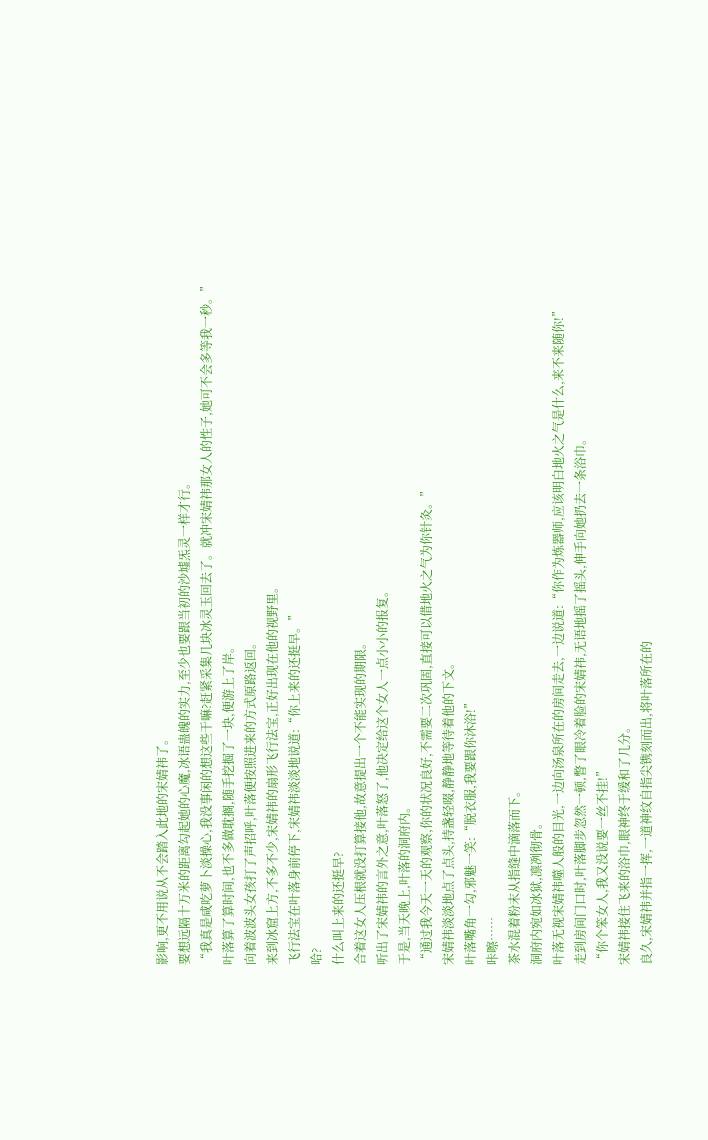影响,更不用说从不会踏入此地的宋婧祎了。
要想远隔十万米的距离勾起她的心魔,冰语蛊魄的实力,至少也要跟当初的沙墟炁灵一样才行。
“我真是咸吃萝卜淡操心,我没事闲的想这些干嘛?赶紧采集几块冰灵玉回去了。就冲宋婧祎那女人的性子,她可不会多等我一秒。”
叶落算了算时间,也不多做耽搁,随手挖掘了一块,便游上了岸。
向着波波头女孩打了声招呼,叶落便按照进来的方式原路返回。
来到冰窟上方,不多不少,宋婧祎的扇形飞行法宝,正好出现在他的视野里。
飞行法宝在叶落身前停下,宋婧祎淡淡地说道:“你上来的还挺早。”
哈?
什么叫上来的还挺早?
合着这女人压根就没打算接他,故意提出一个不能实现的期限。
听出了宋婧祎的言外之意,叶落怒了,他决定给这个女人一点小小的报复。
于是,当天晚上,叶落的洞府内。
“通过我今天一天的观察,你的状况良好,不需要二次巩固,直接可以借地火之气为你针灸。”
宋婧祎淡淡地点了点头,持盏轻啜,静静地等待着他的下文。
叶落嘴角一勾,邪魅一笑:“脱衣服,我要跟你沐浴!”
咔嚓……
茶水混着粉末从指缝中滴落而下。
洞府内宛如冰狱,凛冽彻骨。
叶落无视宋婧祎噬人般的目光,一边向汤泉所在的房间走去,一边说道:“你作为炼器师,应该明白地火之气是什么,来不来随你!”
走到房间门口时,叶落脚步忽然一顿,瞥了眼冷着脸的宋婧祎,无语地摇了摇头,伸手向她扔去一条浴巾。
“你个笨女人,我又没说要一丝不挂!”
宋婧祎接住飞来的浴巾,眼神终于缓和了几分。
良久,宋婧祎并指一挥,一道神纹自指尖镌刻而出,将叶落所在的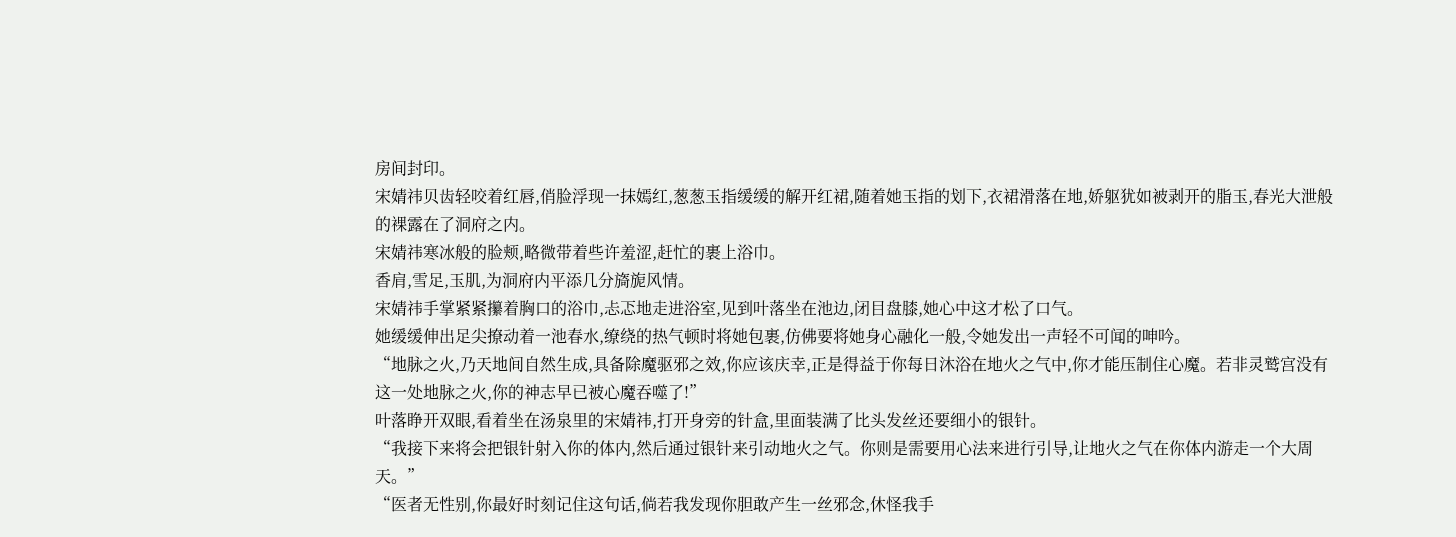房间封印。
宋婧祎贝齿轻咬着红唇,俏脸浮现一抹嫣红,葱葱玉指缓缓的解开红裙,随着她玉指的划下,衣裙滑落在地,娇躯犹如被剥开的脂玉,春光大泄般的裸露在了洞府之内。
宋婧祎寒冰般的脸颊,略微带着些许羞涩,赶忙的裹上浴巾。
香肩,雪足,玉肌,为洞府内平添几分旖旎风情。
宋婧祎手掌紧紧攥着胸口的浴巾,忐忑地走进浴室,见到叶落坐在池边,闭目盘膝,她心中这才松了口气。
她缓缓伸出足尖撩动着一池春水,缭绕的热气顿时将她包裹,仿佛要将她身心融化一般,令她发出一声轻不可闻的呻吟。
“地脉之火,乃天地间自然生成,具备除魔驱邪之效,你应该庆幸,正是得益于你每日沐浴在地火之气中,你才能压制住心魔。若非灵鹫宫没有这一处地脉之火,你的神志早已被心魔吞噬了!”
叶落睁开双眼,看着坐在汤泉里的宋婧祎,打开身旁的针盒,里面装满了比头发丝还要细小的银针。
“我接下来将会把银针射入你的体内,然后通过银针来引动地火之气。你则是需要用心法来进行引导,让地火之气在你体内游走一个大周天。”
“医者无性别,你最好时刻记住这句话,倘若我发现你胆敢产生一丝邪念,休怪我手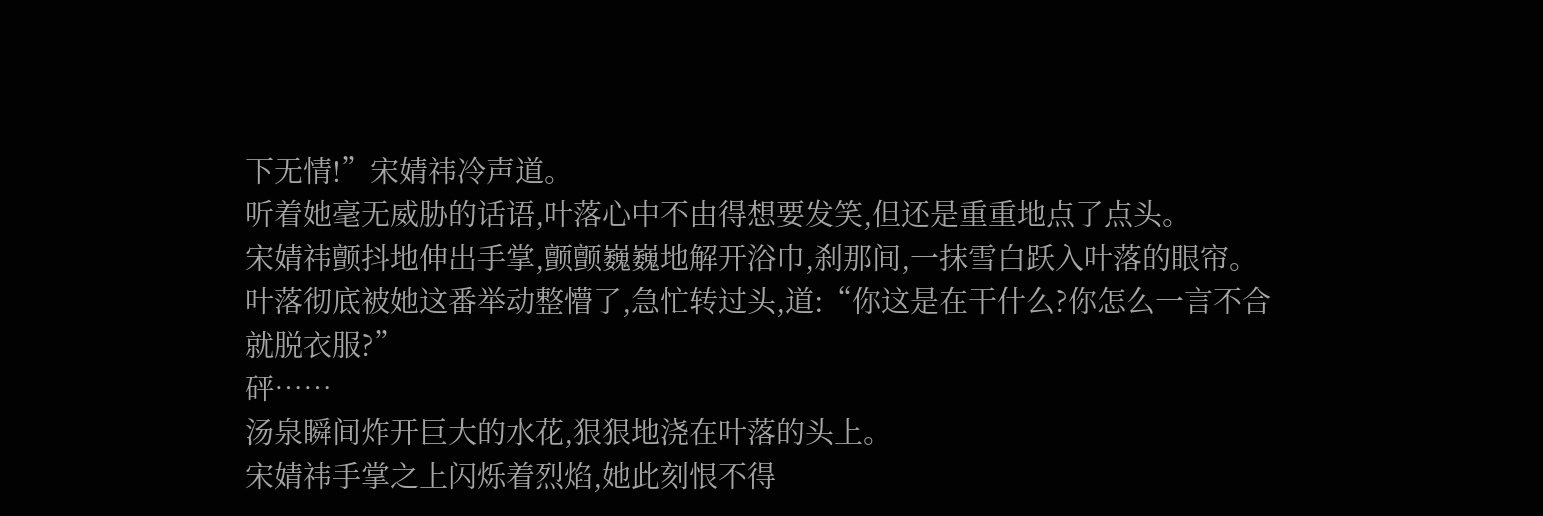下无情!”宋婧祎冷声道。
听着她毫无威胁的话语,叶落心中不由得想要发笑,但还是重重地点了点头。
宋婧祎颤抖地伸出手掌,颤颤巍巍地解开浴巾,刹那间,一抹雪白跃入叶落的眼帘。
叶落彻底被她这番举动整懵了,急忙转过头,道:“你这是在干什么?你怎么一言不合就脱衣服?”
砰……
汤泉瞬间炸开巨大的水花,狠狠地浇在叶落的头上。
宋婧祎手掌之上闪烁着烈焰,她此刻恨不得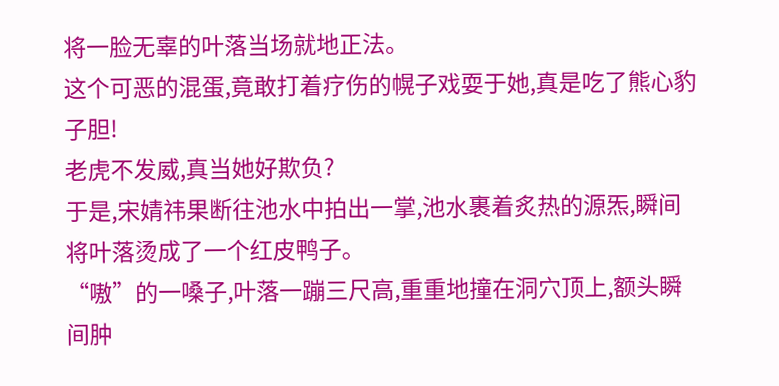将一脸无辜的叶落当场就地正法。
这个可恶的混蛋,竟敢打着疗伤的幌子戏耍于她,真是吃了熊心豹子胆!
老虎不发威,真当她好欺负?
于是,宋婧祎果断往池水中拍出一掌,池水裹着炙热的源炁,瞬间将叶落烫成了一个红皮鸭子。
“嗷”的一嗓子,叶落一蹦三尺高,重重地撞在洞穴顶上,额头瞬间肿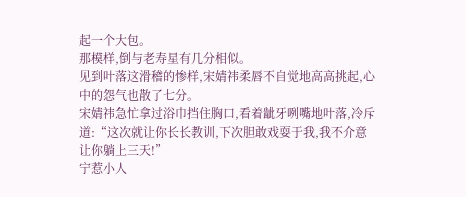起一个大包。
那模样,倒与老寿星有几分相似。
见到叶落这滑稽的惨样,宋婧祎柔唇不自觉地高高挑起,心中的怨气也散了七分。
宋婧祎急忙拿过浴巾挡住胸口,看着龇牙咧嘴地叶落,冷斥道:“这次就让你长长教训,下次胆敢戏耍于我,我不介意让你躺上三天!”
宁惹小人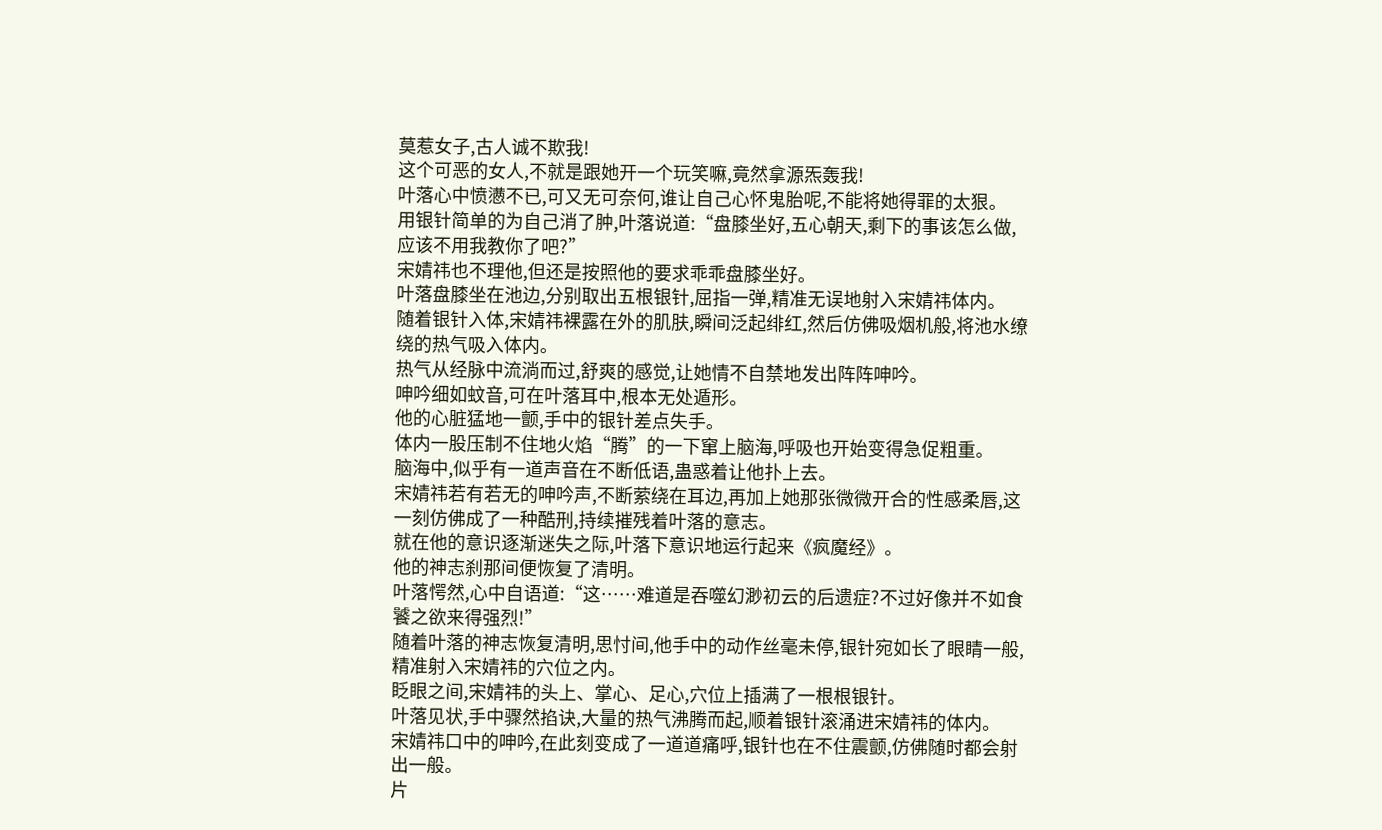莫惹女子,古人诚不欺我!
这个可恶的女人,不就是跟她开一个玩笑嘛,竟然拿源炁轰我!
叶落心中愤懑不已,可又无可奈何,谁让自己心怀鬼胎呢,不能将她得罪的太狠。
用银针简单的为自己消了肿,叶落说道:“盘膝坐好,五心朝天,剩下的事该怎么做,应该不用我教你了吧?”
宋婧祎也不理他,但还是按照他的要求乖乖盘膝坐好。
叶落盘膝坐在池边,分别取出五根银针,屈指一弹,精准无误地射入宋婧祎体内。
随着银针入体,宋婧祎裸露在外的肌肤,瞬间泛起绯红,然后仿佛吸烟机般,将池水缭绕的热气吸入体内。
热气从经脉中流淌而过,舒爽的感觉,让她情不自禁地发出阵阵呻吟。
呻吟细如蚊音,可在叶落耳中,根本无处遁形。
他的心脏猛地一颤,手中的银针差点失手。
体内一股压制不住地火焰“腾”的一下窜上脑海,呼吸也开始变得急促粗重。
脑海中,似乎有一道声音在不断低语,蛊惑着让他扑上去。
宋婧祎若有若无的呻吟声,不断萦绕在耳边,再加上她那张微微开合的性感柔唇,这一刻仿佛成了一种酷刑,持续摧残着叶落的意志。
就在他的意识逐渐迷失之际,叶落下意识地运行起来《疯魔经》。
他的神志刹那间便恢复了清明。
叶落愕然,心中自语道:“这……难道是吞噬幻渺初云的后遗症?不过好像并不如食饕之欲来得强烈!”
随着叶落的神志恢复清明,思忖间,他手中的动作丝毫未停,银针宛如长了眼睛一般,精准射入宋婧祎的穴位之内。
眨眼之间,宋婧祎的头上、掌心、足心,穴位上插满了一根根银针。
叶落见状,手中骤然掐诀,大量的热气沸腾而起,顺着银针滚涌进宋婧祎的体内。
宋婧祎口中的呻吟,在此刻变成了一道道痛呼,银针也在不住震颤,仿佛随时都会射出一般。
片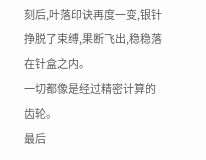刻后,叶落印诀再度一变,银针挣脱了束缚,果断飞出,稳稳落在针盒之内。
一切都像是经过精密计算的齿轮。
最后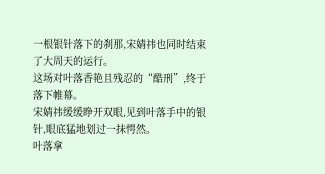一根银针落下的刹那,宋婧祎也同时结束了大周天的运行。
这场对叶落香艳且残忍的“酷刑”,终于落下帷幕。
宋婧祎缓缓睁开双眼,见到叶落手中的银针,眼底猛地划过一抹愕然。
叶落拿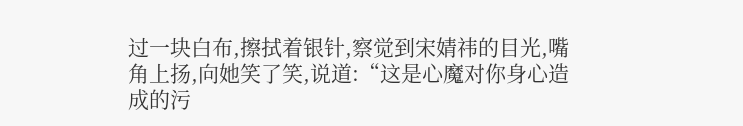过一块白布,擦拭着银针,察觉到宋婧祎的目光,嘴角上扬,向她笑了笑,说道:“这是心魔对你身心造成的污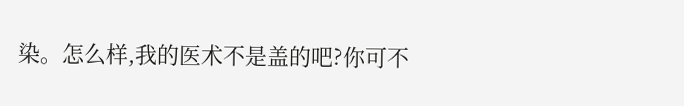染。怎么样,我的医术不是盖的吧?你可不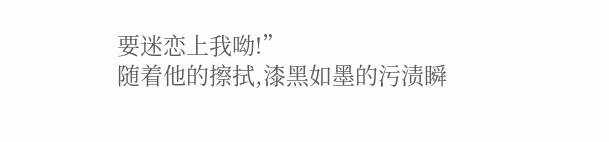要迷恋上我呦!”
随着他的擦拭,漆黑如墨的污渍瞬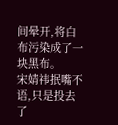间晕开,将白布污染成了一块黑布。
宋婧祎抿嘴不语,只是投去了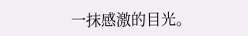一抹感激的目光。